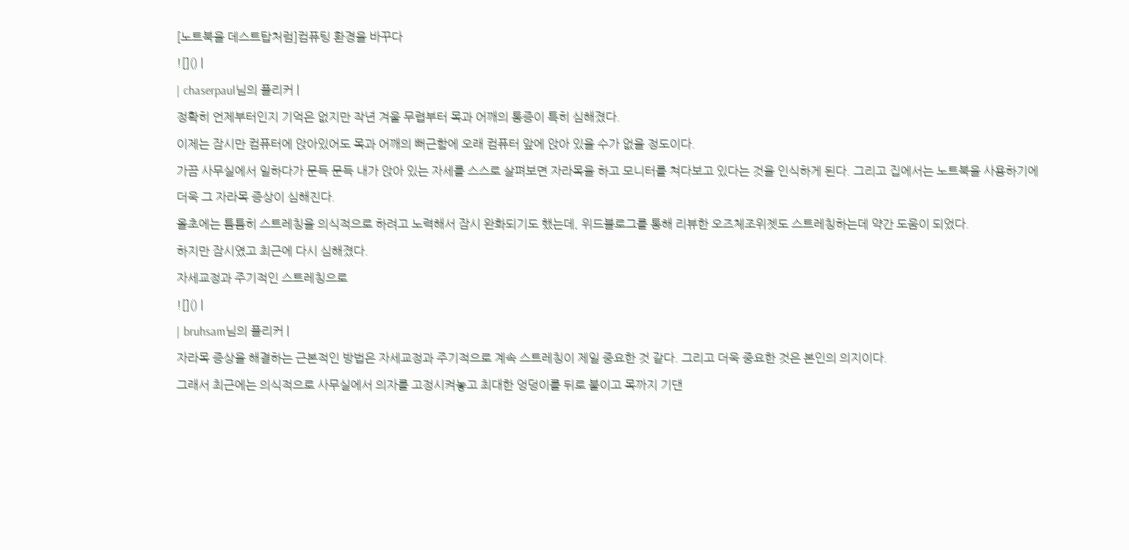[노트북을 데스트탑처럼]컴퓨팅 환경을 바꾸다
![]() |
| chaserpaul님의 플리커 |
정확히 언제부터인지 기억은 없지만 작년 겨울 무렵부터 목과 어깨의 통증이 특히 심해졌다.
이제는 잠시만 컴퓨터에 앉아있어도 목과 어깨의 뻐근함에 오래 컴퓨터 앞에 앉아 있을 수가 없을 정도이다.
가끔 사무실에서 일하다가 문득 문득 내가 앉아 있는 자세를 스스로 살펴보면 자라목을 하고 모니터를 쳐다보고 있다는 것을 인식하게 된다. 그리고 집에서는 노트북을 사용하기에 더욱 그 자라목 증상이 심해진다.
올초에는 틈틈히 스트레칭을 의식적으로 하려고 노력해서 잠시 완화되기도 했는데, 위드블로그를 통해 리뷰한 오즈체조위젯도 스트레칭하는데 약간 도움이 되었다.
하지만 잠시였고 최근에 다시 심해졌다.
자세교정과 주기적인 스트레칭으로
![]() |
| bruhsam님의 플리커 |
자라목 증상을 해결하는 근본적인 방법은 자세교정과 주기적으로 계속 스트레칭이 제일 중요한 것 같다. 그리고 더욱 중요한 것은 본인의 의지이다.
그래서 최근에는 의식적으로 사무실에서 의자를 고정시켜놓고 최대한 엉덩이를 뒤로 붙이고 목까지 기댄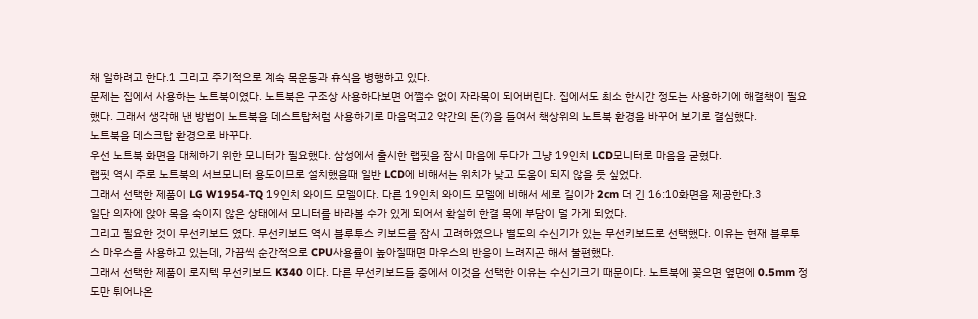채 일하려고 한다.1 그리고 주기적으로 계속 목운동과 휴식을 병행하고 있다.
문제는 집에서 사용하는 노트북이였다. 노트북은 구조상 사용하다보면 어쩔수 없이 자라목이 되어버린다. 집에서도 최소 한시간 정도는 사용하기에 해결책이 필요했다. 그래서 생각해 낸 방법이 노트북을 데스트탑처럼 사용하기로 마음먹고2 약간의 돈(?)을 들여서 책상위의 노트북 환경을 바꾸어 보기로 결심했다.
노트북을 데스크탑 환경으로 바꾸다.
우선 노트북 화면을 대체하기 위한 모니터가 필요했다. 삼성에서 출시한 랩핏을 잠시 마음에 두다가 그냥 19인치 LCD모니터로 마음을 굳혔다.
랩핏 역시 주로 노트북의 서브모니터 용도이므로 설치했을때 일반 LCD에 비해서는 위치가 낮고 도움이 되지 않을 듯 싶었다.
그래서 선택한 제품이 LG W1954-TQ 19인치 와이드 모델이다. 다른 19인치 와이드 모델에 비해서 세로 길이가 2cm 더 긴 16:10화면을 제공한다.3
일단 의자에 앉아 목을 숙이지 않은 상태에서 모니터를 바라볼 수가 있게 되어서 확실히 한결 목에 부담이 덜 가게 되었다.
그리고 필요한 것이 무선키보드 였다. 무선키보드 역시 블루투스 키보드를 잠시 고려하였으나 별도의 수신기가 있는 무선키보드로 선택했다. 이유는 현재 블루투스 마우스를 사용하고 있는데, 가끔씩 순간적으로 CPU사용률이 높아질때면 마우스의 반응이 느려지곤 해서 불편했다.
그래서 선택한 제품이 로지텍 무선키보드 K340 이다. 다른 무선키보드들 중에서 이것을 선택한 이유는 수신기크기 때문이다. 노트북에 꽂으면 옆면에 0.5mm 정도만 튀어나온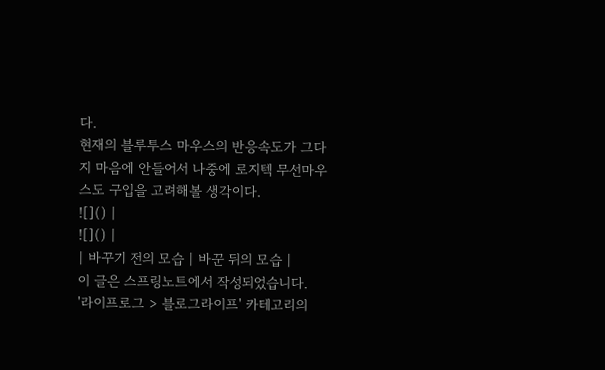다.
현재의 블루투스 마우스의 반응속도가 그다지 마음에 안들어서 나중에 로지텍 무선마우스도 구입을 고려해볼 생각이다.
![]() |
![]() |
| 바꾸기 전의 모습 | 바꾼 뒤의 모습 |
이 글은 스프링노트에서 작성되었습니다.
'라이프로그 > 블로그라이프' 카테고리의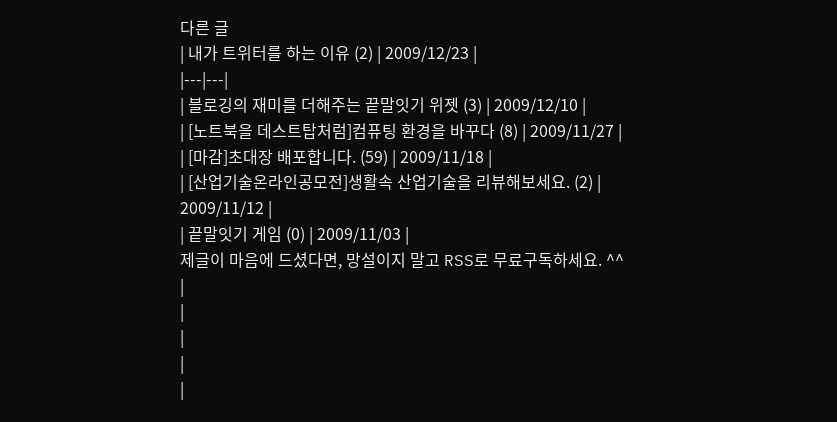다른 글
| 내가 트위터를 하는 이유 (2) | 2009/12/23 |
|---|---|
| 블로깅의 재미를 더해주는 끝말잇기 위젯 (3) | 2009/12/10 |
| [노트북을 데스트탑처럼]컴퓨팅 환경을 바꾸다 (8) | 2009/11/27 |
| [마감]초대장 배포합니다. (59) | 2009/11/18 |
| [산업기술온라인공모전]생활속 산업기술을 리뷰해보세요. (2) | 2009/11/12 |
| 끝말잇기 게임 (0) | 2009/11/03 |
제글이 마음에 드셨다면, 망설이지 말고 RSS로 무료구독하세요. ^^
|
|
|
|
|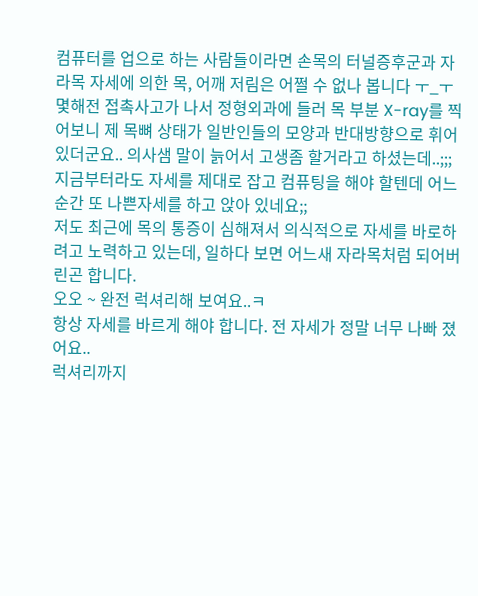컴퓨터를 업으로 하는 사람들이라면 손목의 터널증후군과 자라목 자세에 의한 목, 어깨 저림은 어쩔 수 없나 봅니다 ㅜ_ㅜ
몇해전 접촉사고가 나서 정형외과에 들러 목 부분 X-ray를 찍어보니 제 목뼈 상태가 일반인들의 모양과 반대방향으로 휘어 있더군요.. 의사샘 말이 늙어서 고생좀 할거라고 하셨는데..;;;
지금부터라도 자세를 제대로 잡고 컴퓨팅을 해야 할텐데 어느순간 또 나쁜자세를 하고 앉아 있네요;;
저도 최근에 목의 통증이 심해져서 의식적으로 자세를 바로하려고 노력하고 있는데, 일하다 보면 어느새 자라목처럼 되어버린곤 합니다.
오오 ~ 완전 럭셔리해 보여요..ㅋ
항상 자세를 바르게 해야 합니다. 전 자세가 정말 너무 나빠 졌어요..
럭셔리까지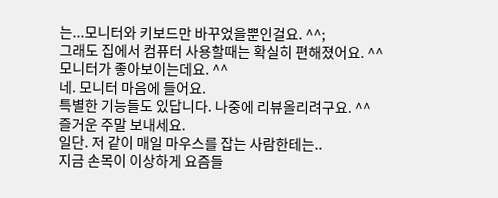는...모니터와 키보드만 바꾸었을뿐인걸요. ^^;
그래도 집에서 컴퓨터 사용할때는 확실히 편해졌어요. ^^
모니터가 좋아보이는데요. ^^
네. 모니터 마음에 들어요.
특별한 기능들도 있답니다. 나중에 리뷰올리려구요. ^^
즐거운 주말 보내세요.
일단. 저 같이 매일 마우스를 잡는 사람한테는..
지금 손목이 이상하게 요즘들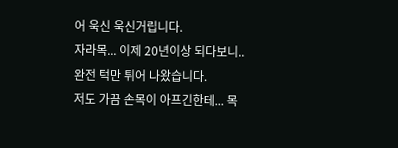어 욱신 욱신거립니다.
자라목... 이제 20년이상 되다보니.. 완전 턱만 튀어 나왔습니다.
저도 가끔 손목이 아프긴한테... 목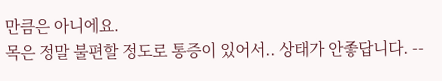만큼은 아니에요.
목은 정말 불편할 정도로 통증이 있어서.. 상태가 안좋답니다. --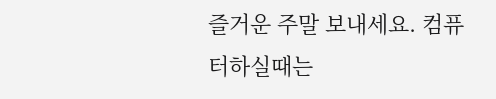즐거운 주말 보내세요. 컴퓨터하실때는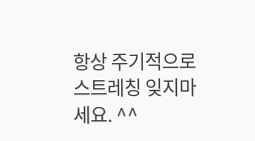항상 주기적으로 스트레칭 잊지마세요. ^^